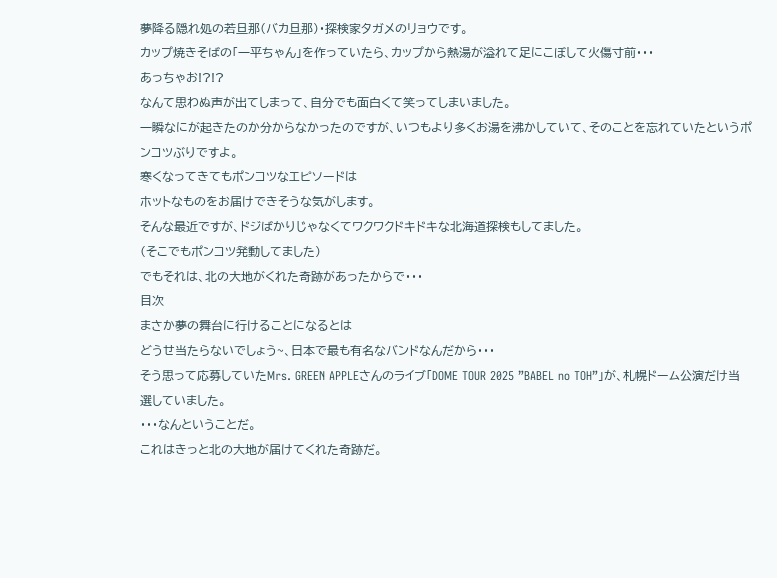夢降る隠れ処の若旦那(バカ旦那)・探検家タガメのリョウです。
カップ焼きそばの「一平ちゃん」を作っていたら、カップから熱湯が溢れて足にこぼして火傷寸前・・・
あっちゃお!?!?
なんて思わぬ声が出てしまって、自分でも面白くて笑ってしまいました。
一瞬なにが起きたのか分からなかったのですが、いつもより多くお湯を沸かしていて、そのことを忘れていたというポンコツぶりですよ。
寒くなってきてもポンコツなエピソードは
ホットなものをお届けできそうな気がします。
そんな最近ですが、ドジばかりじゃなくてワクワクドキドキな北海道探検もしてました。
(そこでもポンコツ発動してました)
でもそれは、北の大地がくれた奇跡があったからで・・・
目次
まさか夢の舞台に行けることになるとは
どうせ当たらないでしょう~、日本で最も有名なバンドなんだから・・・
そう思って応募していたMrs. GREEN APPLEさんのライブ「DOME TOUR 2025 ”BABEL no TOH”」が、札幌ドーム公演だけ当選していました。
・・・なんということだ。
これはきっと北の大地が届けてくれた奇跡だ。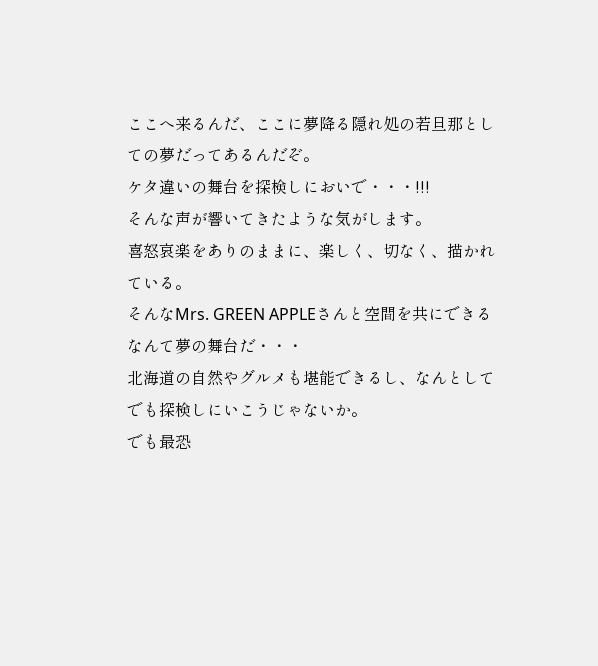ここへ来るんだ、ここに夢降る隠れ処の若旦那としての夢だってあるんだぞ。
ケタ違いの舞台を探検しにおいで・・・!!!
そんな声が響いてきたような気がします。
喜怒哀楽をありのままに、楽しく、切なく、描かれている。
そんなMrs. GREEN APPLEさんと空間を共にできるなんて夢の舞台だ・・・
北海道の自然やグルメも堪能できるし、なんとしてでも探検しにいこうじゃないか。
でも最恐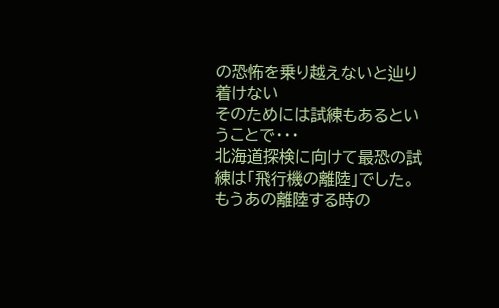の恐怖を乗り越えないと辿り着けない
そのためには試練もあるということで・・・
北海道探検に向けて最恐の試練は「飛行機の離陸」でした。
もうあの離陸する時の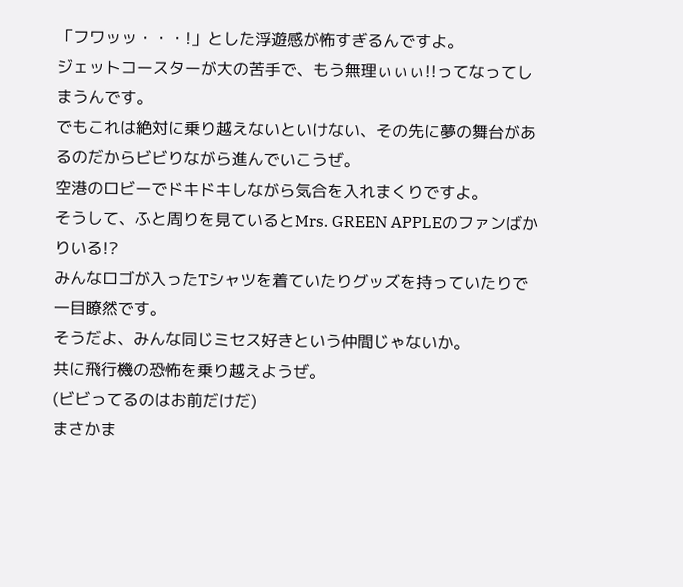「フワッッ・・・!」とした浮遊感が怖すぎるんですよ。
ジェットコースターが大の苦手で、もう無理ぃぃぃ!!ってなってしまうんです。
でもこれは絶対に乗り越えないといけない、その先に夢の舞台があるのだからビビりながら進んでいこうぜ。
空港のロビーでドキドキしながら気合を入れまくりですよ。
そうして、ふと周りを見ているとMrs. GREEN APPLEのファンばかりいる!?
みんなロゴが入ったTシャツを着ていたりグッズを持っていたりで一目瞭然です。
そうだよ、みんな同じミセス好きという仲間じゃないか。
共に飛行機の恐怖を乗り越えようぜ。
(ビビってるのはお前だけだ)
まさかま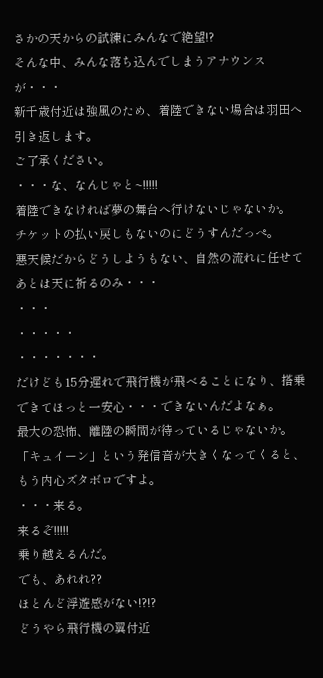さかの天からの試練にみんなで絶望!?
そんな中、みんな落ち込んでしまうアナウンスが・・・
新千歳付近は強風のため、着陸できない場合は羽田へ引き返します。
ご了承ください。
・・・な、なんじゃと~!!!!!
着陸できなければ夢の舞台へ行けないじゃないか。
チケットの払い戻しもないのにどうすんだっぺ。
悪天候だからどうしようもない、自然の流れに任せてあとは天に祈るのみ・・・
・・・
・・・・・
・・・・・・・
だけども15分遅れで飛行機が飛べることになり、搭乗できてほっと一安心・・・できないんだよなぁ。
最大の恐怖、離陸の瞬間が待っているじゃないか。
「キュイーン」という発信音が大きくなってくると、もう内心ズタボロですよ。
・・・来る。
来るぞ!!!!!
乗り越えるんだ。
でも、あれれ??
ほとんど浮遊感がない!?!?
どうやら飛行機の翼付近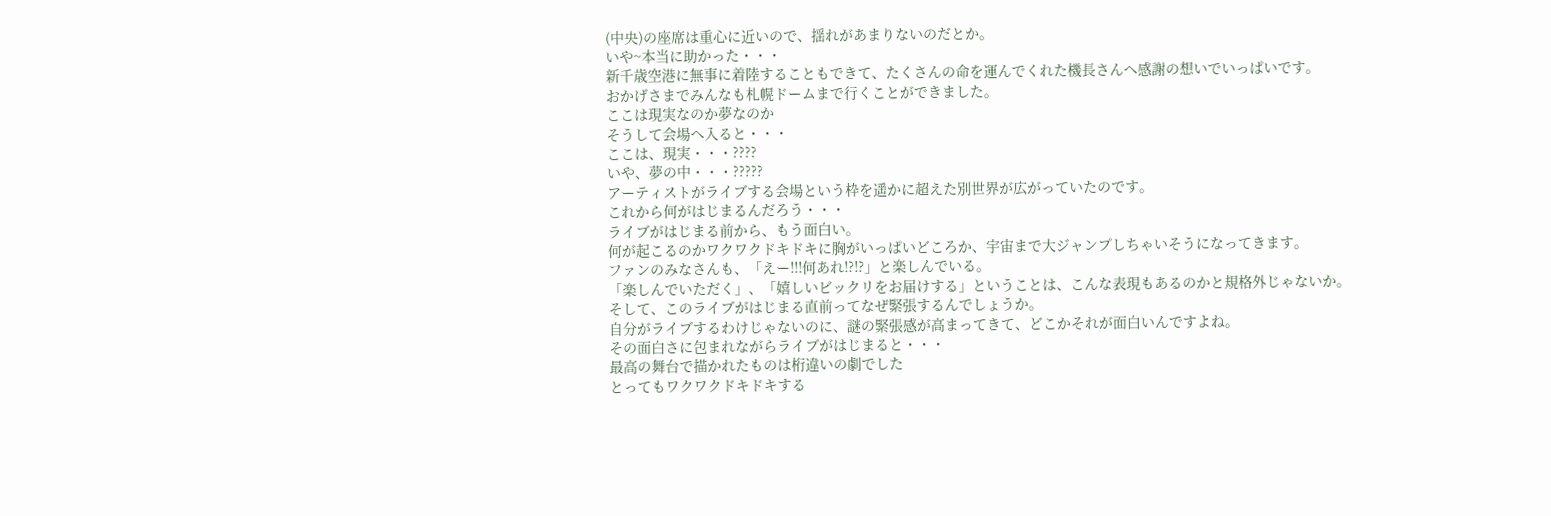(中央)の座席は重心に近いので、揺れがあまりないのだとか。
いや~本当に助かった・・・
新千歳空港に無事に着陸することもできて、たくさんの命を運んでくれた機長さんへ感謝の想いでいっぱいです。
おかげさまでみんなも札幌ドームまで行くことができました。
ここは現実なのか夢なのか
そうして会場へ入ると・・・
ここは、現実・・・????
いや、夢の中・・・?????
アーティストがライブする会場という枠を遥かに超えた別世界が広がっていたのです。
これから何がはじまるんだろう・・・
ライブがはじまる前から、もう面白い。
何が起こるのかワクワクドキドキに胸がいっぱいどころか、宇宙まで大ジャンプしちゃいそうになってきます。
ファンのみなさんも、「えー!!!何あれ!?!?」と楽しんでいる。
「楽しんでいただく」、「嬉しいビックリをお届けする」ということは、こんな表現もあるのかと規格外じゃないか。
そして、このライブがはじまる直前ってなぜ緊張するんでしょうか。
自分がライブするわけじゃないのに、謎の緊張感が高まってきて、どこかそれが面白いんですよね。
その面白さに包まれながらライブがはじまると・・・
最高の舞台で描かれたものは桁違いの劇でした
とってもワクワクドキドキする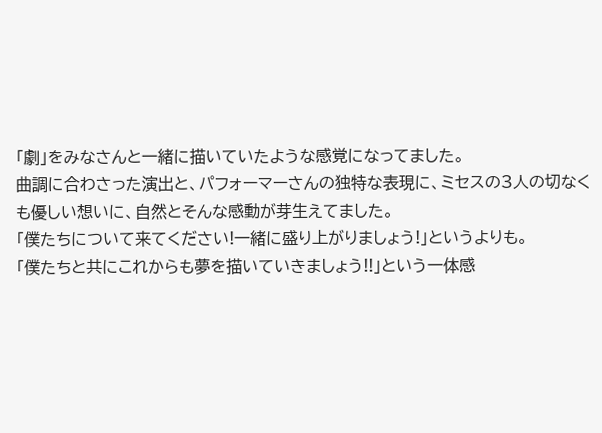「劇」をみなさんと一緒に描いていたような感覚になってました。
曲調に合わさった演出と、パフォーマーさんの独特な表現に、ミセスの3人の切なくも優しい想いに、自然とそんな感動が芽生えてました。
「僕たちについて来てください!一緒に盛り上がりましょう!」というよりも。
「僕たちと共にこれからも夢を描いていきましょう!!」という一体感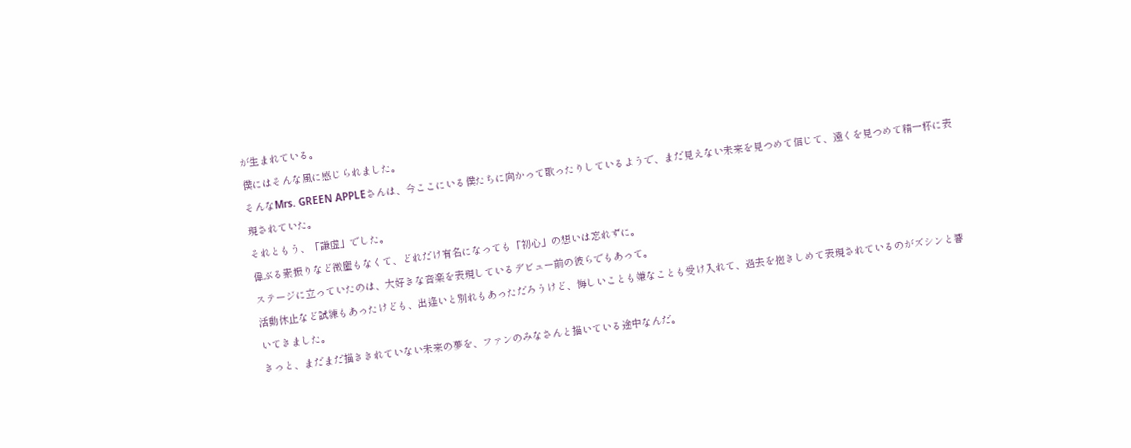が生まれている。
僕にはそんな風に感じられました。
そんなMrs. GREEN APPLEさんは、今ここにいる僕たちに向かって歌ったりしているようで、まだ見えない未来を見つめて信じて、遠くを見つめて精一杯に表現されていた。
それともう、「謙虚」でした。
偉ぶる素振りなど微塵もなくて、どれだけ有名になっても「初心」の想いは忘れずに。
ステージに立っていたのは、大好きな音楽を表現しているデビュー前の彼らでもあって。
活動休止など試練もあったけども、出逢いと別れもあっただろうけど、悔しいことも嫌なことも受け入れて、過去を抱きしめて表現されているのがズシンと響いてきました。
きっと、まだまだ描ききれていない未来の夢を、ファンのみなさんと描いている途中なんだ。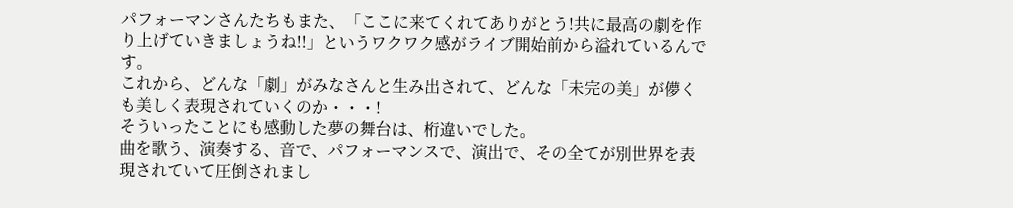パフォーマンさんたちもまた、「ここに来てくれてありがとう!共に最高の劇を作り上げていきましょうね!!」というワクワク感がライブ開始前から溢れているんです。
これから、どんな「劇」がみなさんと生み出されて、どんな「未完の美」が儚くも美しく表現されていくのか・・・!
そういったことにも感動した夢の舞台は、桁違いでした。
曲を歌う、演奏する、音で、パフォーマンスで、演出で、その全てが別世界を表現されていて圧倒されまし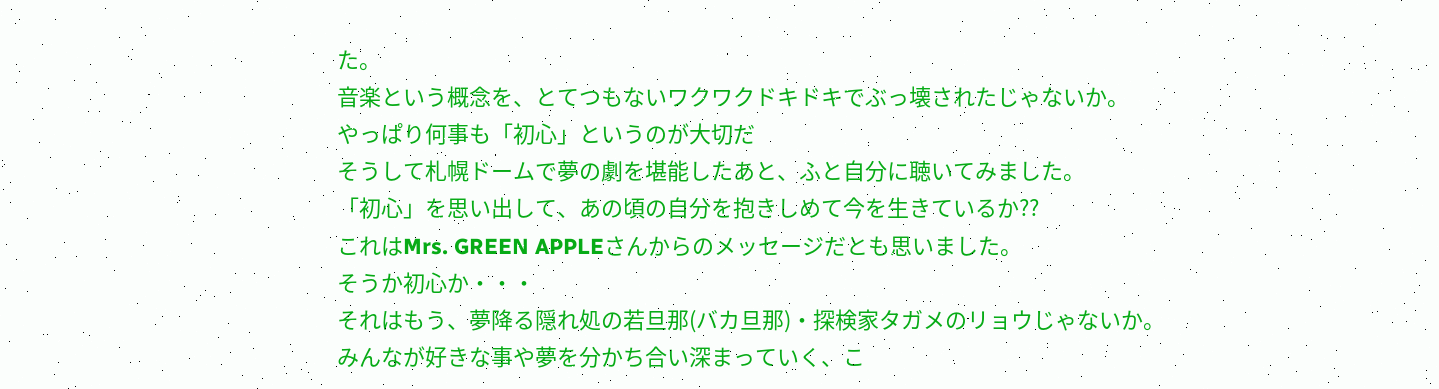た。
音楽という概念を、とてつもないワクワクドキドキでぶっ壊されたじゃないか。
やっぱり何事も「初心」というのが大切だ
そうして札幌ドームで夢の劇を堪能したあと、ふと自分に聴いてみました。
「初心」を思い出して、あの頃の自分を抱きしめて今を生きているか??
これはMrs. GREEN APPLEさんからのメッセージだとも思いました。
そうか初心か・・・
それはもう、夢降る隠れ処の若旦那(バカ旦那)・探検家タガメのリョウじゃないか。
みんなが好きな事や夢を分かち合い深まっていく、こ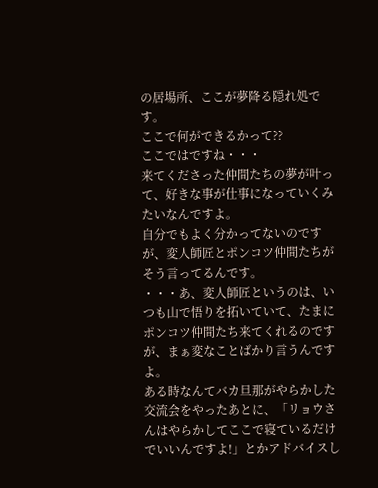の居場所、ここが夢降る隠れ処です。
ここで何ができるかって??
ここではですね・・・
来てくださった仲間たちの夢が叶って、好きな事が仕事になっていくみたいなんですよ。
自分でもよく分かってないのですが、変人師匠とポンコツ仲間たちがそう言ってるんです。
・・・あ、変人師匠というのは、いつも山で悟りを拓いていて、たまにポンコツ仲間たち来てくれるのですが、まぁ変なことばかり言うんですよ。
ある時なんてバカ旦那がやらかした交流会をやったあとに、「リョウさんはやらかしてここで寝ているだけでいいんですよ!」とかアドバイスし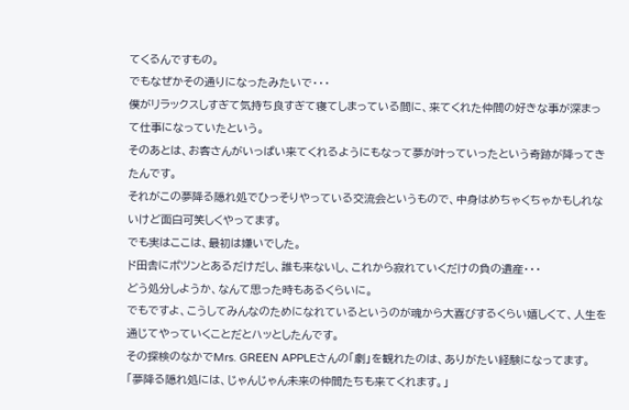てくるんですもの。
でもなぜかその通りになったみたいで・・・
僕がリラックスしすぎて気持ち良すぎて寝てしまっている間に、来てくれた仲間の好きな事が深まって仕事になっていたという。
そのあとは、お客さんがいっぱい来てくれるようにもなって夢が叶っていったという奇跡が降ってきたんです。
それがこの夢降る隠れ処でひっそりやっている交流会というもので、中身はめちゃくちゃかもしれないけど面白可笑しくやってます。
でも実はここは、最初は嫌いでした。
ド田舎にポツンとあるだけだし、誰も来ないし、これから寂れていくだけの負の遺産・・・
どう処分しようか、なんて思った時もあるくらいに。
でもですよ、こうしてみんなのためになれているというのが魂から大喜びするくらい嬉しくて、人生を通じてやっていくことだとハッとしたんです。
その探検のなかでMrs. GREEN APPLEさんの「劇」を観れたのは、ありがたい経験になってます。
「夢降る隠れ処には、じゃんじゃん未来の仲間たちも来てくれます。」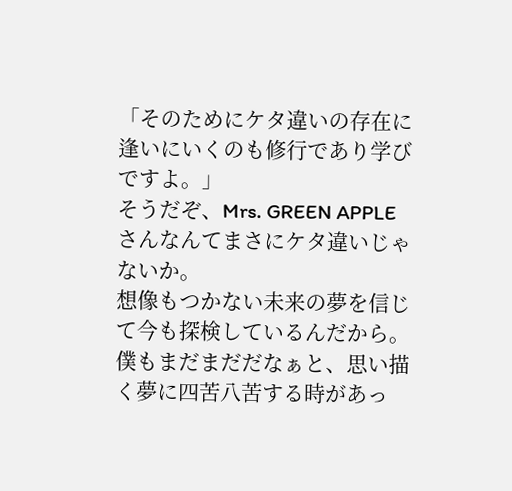「そのためにケタ違いの存在に逢いにいくのも修行であり学びですよ。」
そうだぞ、Mrs. GREEN APPLEさんなんてまさにケタ違いじゃないか。
想像もつかない未来の夢を信じて今も探検しているんだから。
僕もまだまだだなぁと、思い描く夢に四苦八苦する時があっ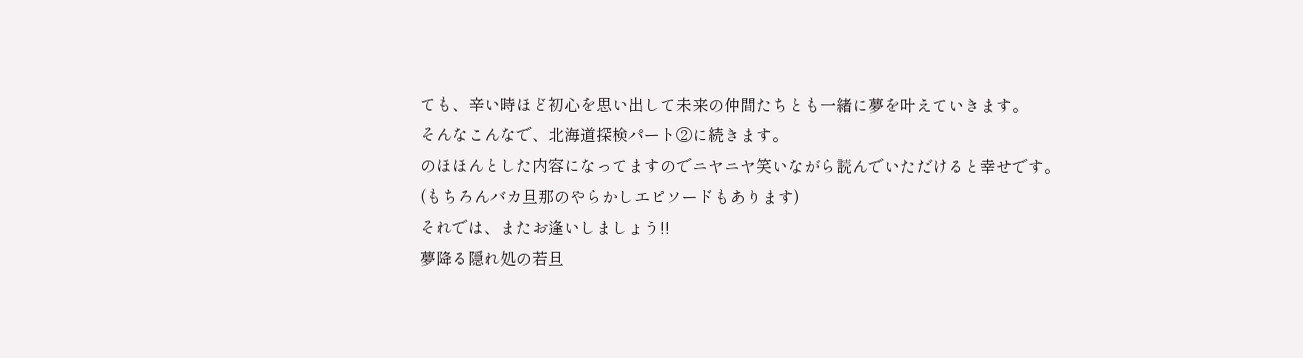ても、辛い時ほど初心を思い出して未来の仲間たちとも一緒に夢を叶えていきます。
そんなこんなで、北海道探検パート②に続きます。
のほほんとした内容になってますのでニヤニヤ笑いながら読んでいただけると幸せです。
(もちろんバカ旦那のやらかしエピソードもあります)
それでは、またお逢いしましょう!!
夢降る隠れ処の若旦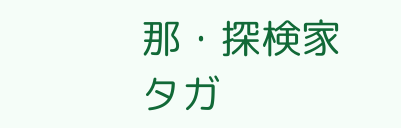那・探検家タガ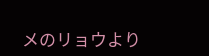メのリョウより